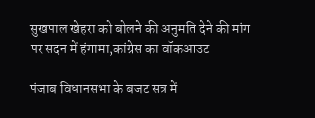सुखपाल खेहरा को बोलने की अनुमति देने की मांग पर सदन में हंगामा,कांग्रेस का वॉकआउट

पंजाब विधानसभा के बजट सत्र में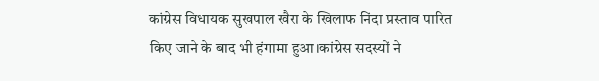कांग्रेस विधायक सुखपाल खैरा के खिलाफ निंदा प्रस्ताव पारित किए जाने के बाद भी हंगामा हुआ।कांग्रेस सदस्यों ने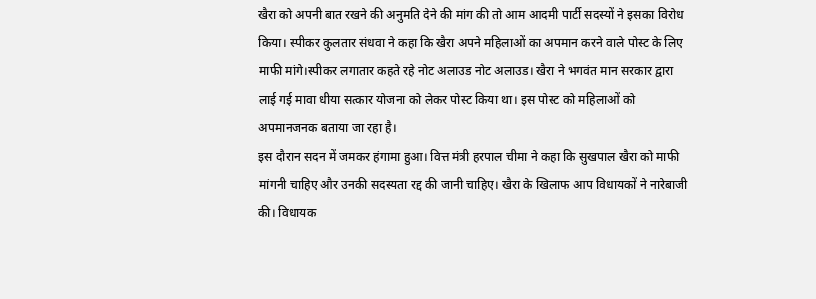खैरा को अपनी बात रखने की अनुमति देने की मांग की तो आम आदमी पार्टी सदस्यों ने इसका विरोध किया। स्पीकर कुलतार संधवा ने कहा कि खैरा अपने महिलाओं का अपमान करने वाले पोस्ट के लिए माफी मांगे।स्पीकर लगातार कहते रहे नोट अलाउड नोट अलाउड। खैरा ने भगवंत मान सरकार द्वारा लाई गई मावा धीया सत्कार योजना को लेकर पोस्ट किया था। इस पोस्ट को महिलाओं को अपमानजनक बताया जा रहा है।
इस दौरान सदन में जमकर हंगामा हुआ। वित्त मंत्री हरपाल चीमा ने कहा कि सुखपाल खैरा को माफी मांगनी चाहिए और उनकी सदस्यता रद्द की जानी चाहिए। खैरा के खिलाफ आप विधायकों ने नारेबाजी की। विधायक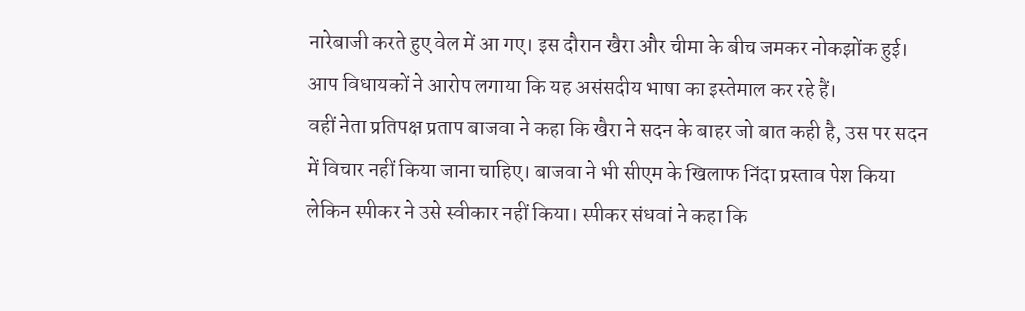नारेबाजी करते हुए वेल में आ गए। इस दौरान खैरा और चीमा के बीच जमकर नोकझोंक हुई। आप विधायकों ने आरोप लगाया कि यह असंसदीय भाषा का इस्तेमाल कर रहे हैं।
वहीं नेता प्रतिपक्ष प्रताप बाजवा ने कहा कि खैरा ने सदन के बाहर जो बात कही है, उस पर सदन में विचार नहीं किया जाना चाहिए। बाजवा ने भी सीएम के खिलाफ निंदा प्रस्ताव पेश किया लेकिन स्पीकर ने उसे स्वीकार नहीं किया। स्पीकर संधवां ने कहा कि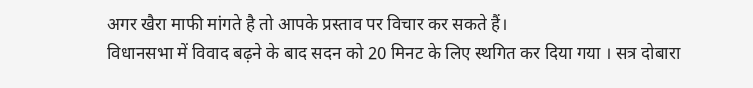अगर खैरा माफी मांगते है तो आपके प्रस्ताव पर विचार कर सकते हैं।
विधानसभा में विवाद बढ़ने के बाद सदन को 20 मिनट के लिए स्थगित कर दिया गया । सत्र दोबारा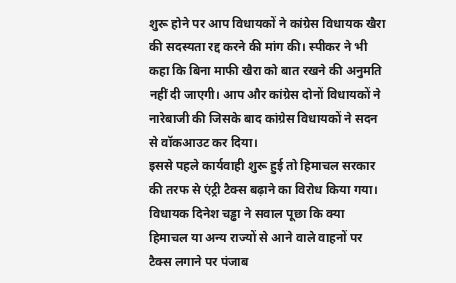शुरू होने पर आप विधायकों ने कांग्रेस विधायक खैरा की सदस्यता रद्द करने की मांग की। स्पीकर ने भी कहा कि बिना माफी खैरा को बात रखने की अनुमति नहीं दी जाएगी। आप और कांग्रेस दोनों विधायकों ने नारेबाजी की जिसके बाद कांग्रेस विधायकों ने सदन से वॉकआउट कर दिया।
इससे पहले कार्यवाही शुरू हुई तो हिमाचल सरकार की तरफ से एंट्री टैक्स बढ़ाने का विरोध किया गया। विधायक दिनेश चड्ढा ने सवाल पूछा कि क्या हिमाचल या अन्य राज्यों से आने वाले वाहनों पर टैक्स लगाने पर पंजाब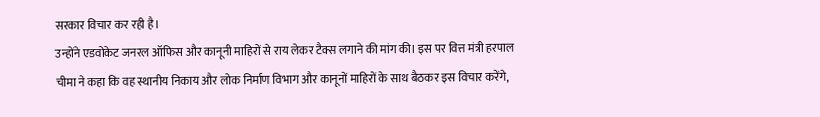सरकार विचार कर रही है।
उन्होंने एडवोकेट जनरल ऑफिस और कानूनी माहिरों से राय लेकर टैक्स लगाने की मांग की। इस पर वित्त मंत्री हरपाल चीमा ने कहा कि वह स्थानीय निकाय और लोक निर्माण विभाग और कानूनों माहिरों के साथ बैठकर इस विचार करेंगे,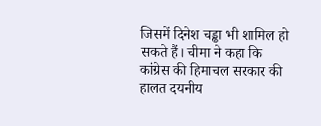जिसमें दिनेश चड्ढा भी शामिल हो सकते हैं। चीमा ने कहा कि कांग्रेस की हिमाचल सरकार की हालत दयनीय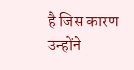है जिस कारण उन्होंने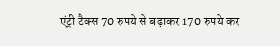एंट्री टैक्स 70 रुपये से बढ़ाकर 170 रुपये कर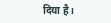दिया है।